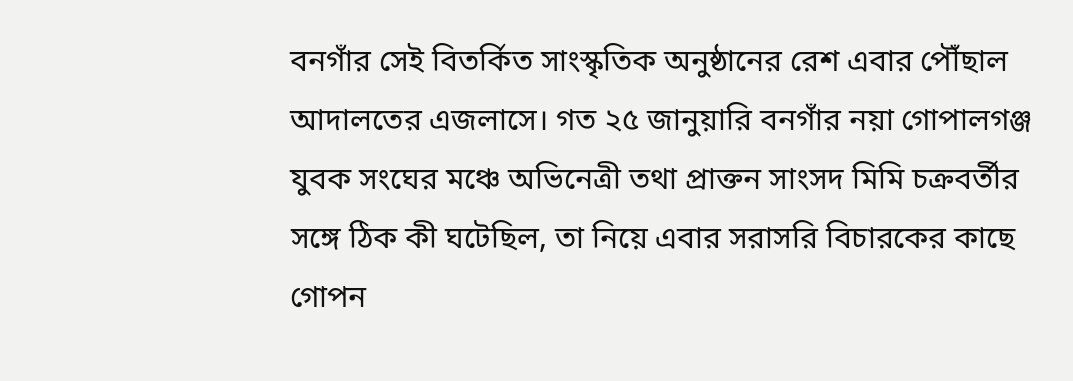বনগাঁর সেই বিতর্কিত সাংস্কৃতিক অনুষ্ঠানের রেশ এবার পৌঁছাল আদালতের এজলাসে। গত ২৫ জানুয়ারি বনগাঁর নয়া গোপালগঞ্জ যুবক সংঘের মঞ্চে অভিনেত্রী তথা প্রাক্তন সাংসদ মিমি চক্রবর্তীর সঙ্গে ঠিক কী ঘটেছিল, তা নিয়ে এবার সরাসরি বিচারকের কাছে গোপন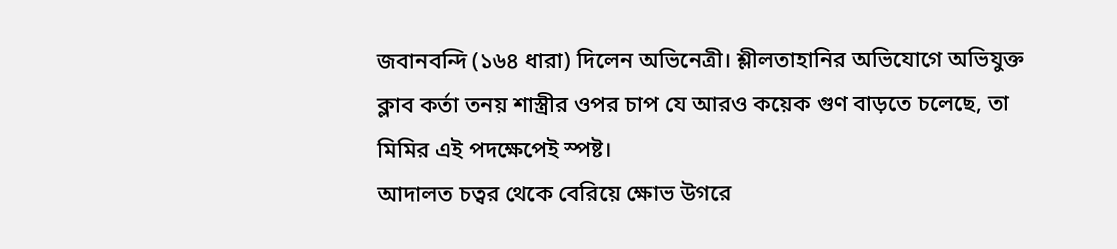জবানবন্দি (১৬৪ ধারা) দিলেন অভিনেত্রী। শ্লীলতাহানির অভিযোগে অভিযুক্ত ক্লাব কর্তা তনয় শাস্ত্রীর ওপর চাপ যে আরও কয়েক গুণ বাড়তে চলেছে, তা মিমির এই পদক্ষেপেই স্পষ্ট।
আদালত চত্বর থেকে বেরিয়ে ক্ষোভ উগরে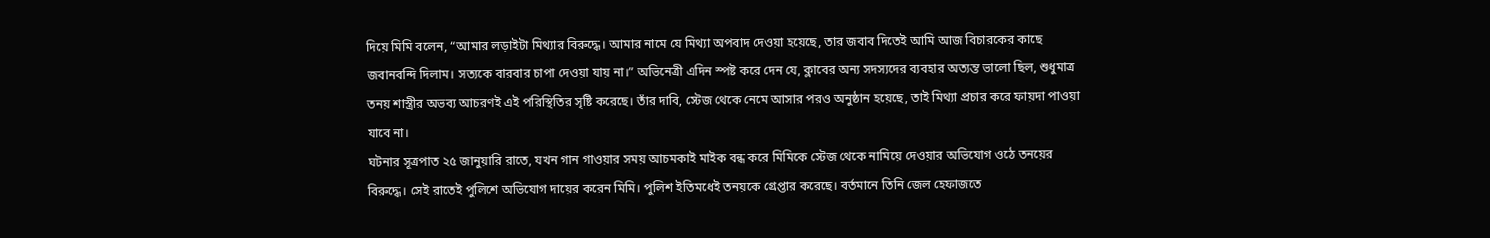দিয়ে মিমি বলেন, “আমার লড়াইটা মিথ্যার বিরুদ্ধে। আমার নামে যে মিথ্যা অপবাদ দেওয়া হয়েছে, তার জবাব দিতেই আমি আজ বিচারকের কাছে জবানবন্দি দিলাম। সত্যকে বারবার চাপা দেওয়া যায় না।” অভিনেত্রী এদিন স্পষ্ট করে দেন যে, ক্লাবের অন্য সদস্যদের ব্যবহার অত্যন্ত ভালো ছিল, শুধুমাত্র তনয় শাস্ত্রীর অভব্য আচরণই এই পরিস্থিতির সৃষ্টি করেছে। তাঁর দাবি, স্টেজ থেকে নেমে আসার পরও অনুষ্ঠান হয়েছে, তাই মিথ্যা প্রচার করে ফায়দা পাওয়া যাবে না।
ঘটনার সূত্রপাত ২৫ জানুয়ারি রাতে, যখন গান গাওয়ার সময় আচমকাই মাইক বন্ধ করে মিমিকে স্টেজ থেকে নামিয়ে দেওয়ার অভিযোগ ওঠে তনয়ের বিরুদ্ধে। সেই রাতেই পুলিশে অভিযোগ দায়ের করেন মিমি। পুলিশ ইতিমধেই তনয়কে গ্রেপ্তার করেছে। বর্তমানে তিনি জেল হেফাজতে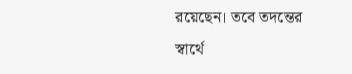রয়েছেন। তবে তদন্তের স্বার্থে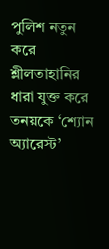পুলিশ নতুন করে শ্লীলতাহানির ধারা যুক্ত করে তনয়কে ‘শ্যোন অ্যারেস্ট’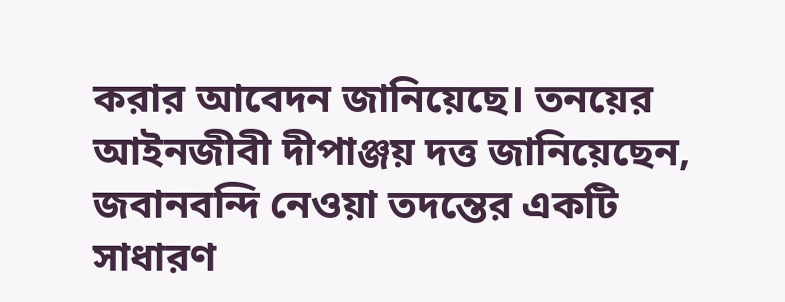করার আবেদন জানিয়েছে। তনয়ের আইনজীবী দীপাঞ্জয় দত্ত জানিয়েছেন, জবানবন্দি নেওয়া তদন্তের একটি সাধারণ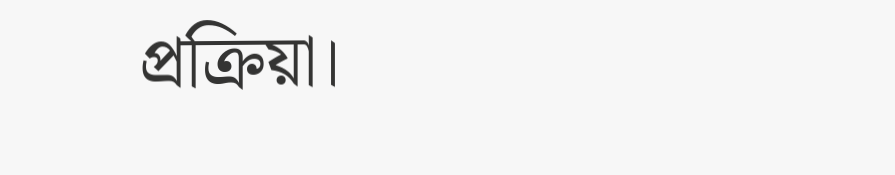প্রক্রিয়া।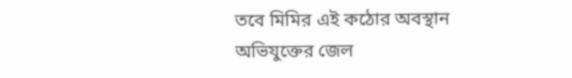তবে মিমির এই কঠোর অবস্থান অভিযুক্তের জেল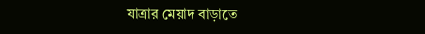যাত্রার মেয়াদ বাড়াতে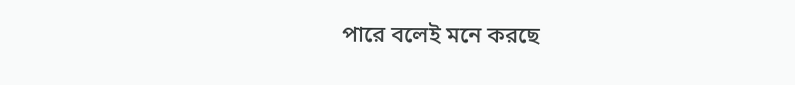পারে বলেই মনে করছে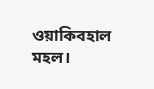ওয়াকিবহাল মহল।